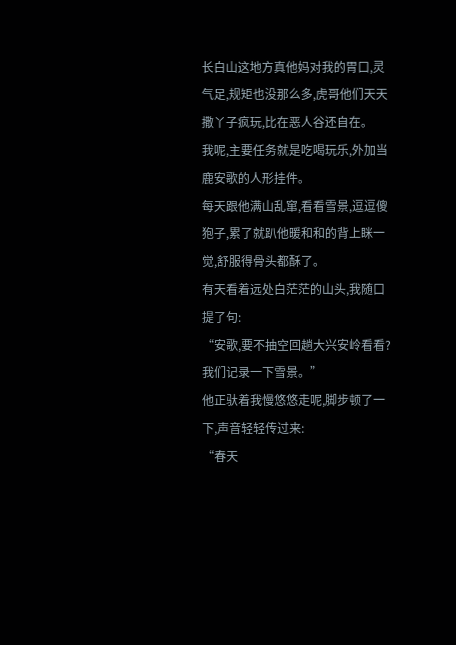长白山这地方真他妈对我的胃口,灵气足,规矩也没那么多,虎哥他们天天撒丫子疯玩,比在恶人谷还自在。
我呢,主要任务就是吃喝玩乐,外加当鹿安歌的人形挂件。
每天跟他满山乱窜,看看雪景,逗逗傻狍子,累了就趴他暖和和的背上眯一觉,舒服得骨头都酥了。
有天看着远处白茫茫的山头,我随口提了句:
“安歌,要不抽空回趟大兴安岭看看?我们记录一下雪景。”
他正驮着我慢悠悠走呢,脚步顿了一下,声音轻轻传过来:
“春天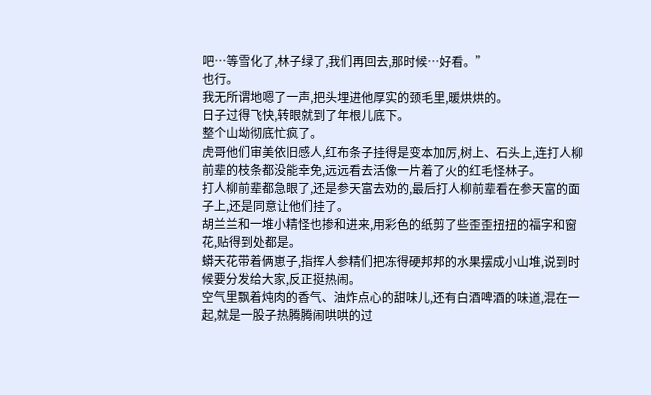吧…等雪化了,林子绿了,我们再回去,那时候…好看。”
也行。
我无所谓地嗯了一声,把头埋进他厚实的颈毛里,暖烘烘的。
日子过得飞快,转眼就到了年根儿底下。
整个山坳彻底忙疯了。
虎哥他们审美依旧感人,红布条子挂得是变本加厉,树上、石头上,连打人柳前辈的枝条都没能幸免,远远看去活像一片着了火的红毛怪林子。
打人柳前辈都急眼了,还是参天富去劝的,最后打人柳前辈看在参天富的面子上,还是同意让他们挂了。
胡兰兰和一堆小精怪也掺和进来,用彩色的纸剪了些歪歪扭扭的福字和窗花,贴得到处都是。
蟒天花带着俩崽子,指挥人参精们把冻得硬邦邦的水果摆成小山堆,说到时候要分发给大家,反正挺热闹。
空气里飘着炖肉的香气、油炸点心的甜味儿,还有白酒啤酒的味道,混在一起,就是一股子热腾腾闹哄哄的过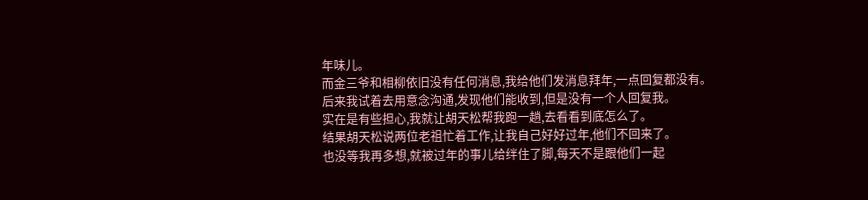年味儿。
而金三爷和相柳依旧没有任何消息,我给他们发消息拜年,一点回复都没有。
后来我试着去用意念沟通,发现他们能收到,但是没有一个人回复我。
实在是有些担心,我就让胡天松帮我跑一趟,去看看到底怎么了。
结果胡天松说两位老祖忙着工作,让我自己好好过年,他们不回来了。
也没等我再多想,就被过年的事儿给绊住了脚,每天不是跟他们一起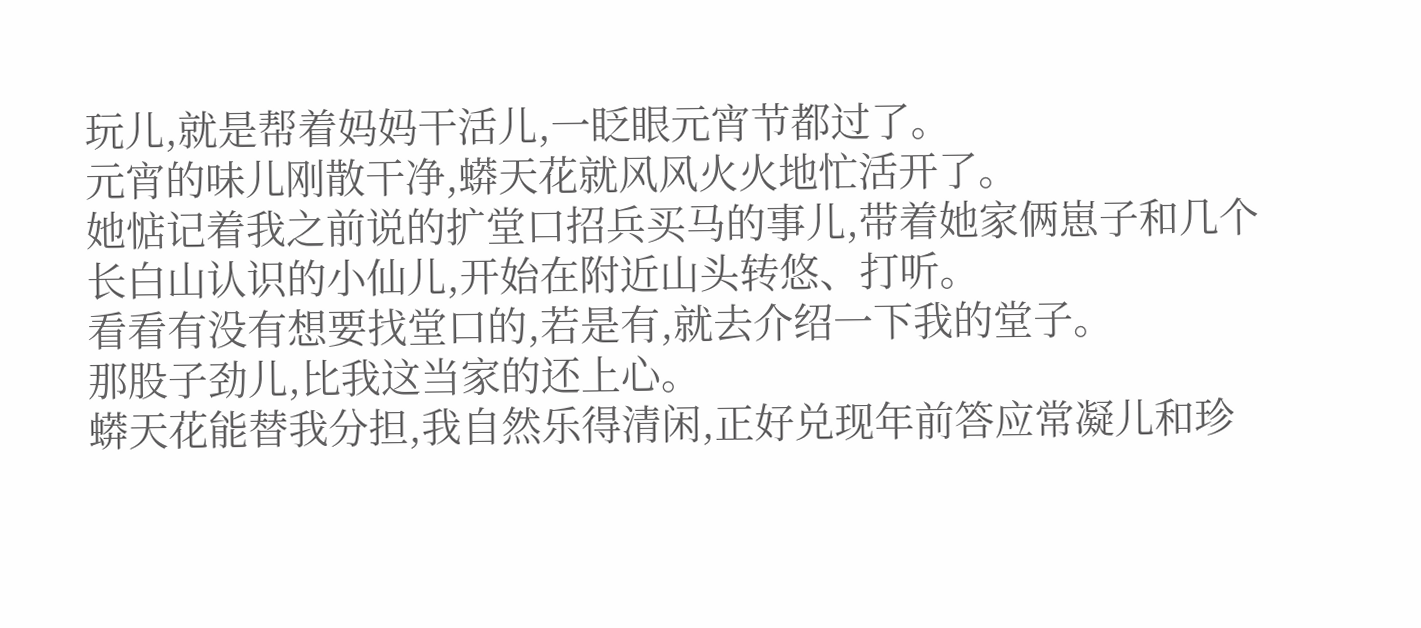玩儿,就是帮着妈妈干活儿,一眨眼元宵节都过了。
元宵的味儿刚散干净,蟒天花就风风火火地忙活开了。
她惦记着我之前说的扩堂口招兵买马的事儿,带着她家俩崽子和几个长白山认识的小仙儿,开始在附近山头转悠、打听。
看看有没有想要找堂口的,若是有,就去介绍一下我的堂子。
那股子劲儿,比我这当家的还上心。
蟒天花能替我分担,我自然乐得清闲,正好兑现年前答应常凝儿和珍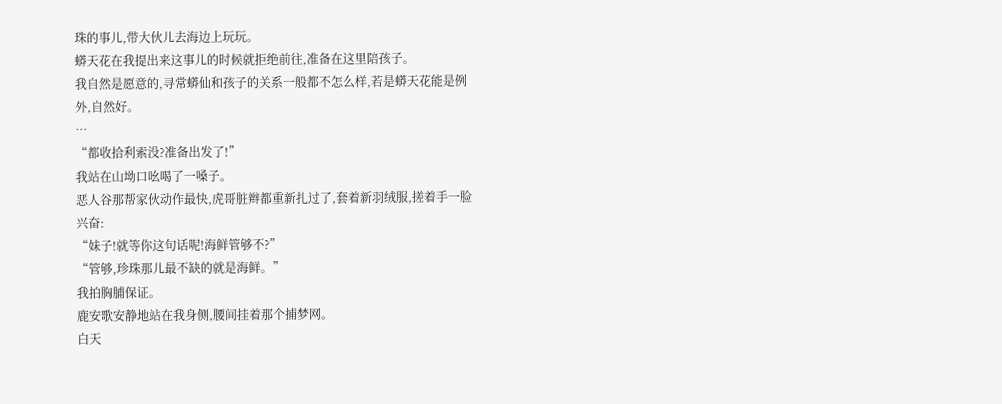珠的事儿,带大伙儿去海边上玩玩。
蟒天花在我提出来这事儿的时候就拒绝前往,准备在这里陪孩子。
我自然是愿意的,寻常蟒仙和孩子的关系一般都不怎么样,若是蟒天花能是例外,自然好。
…
“都收拾利索没?准备出发了!”
我站在山坳口吆喝了一嗓子。
恶人谷那帮家伙动作最快,虎哥脏辫都重新扎过了,套着新羽绒服,搓着手一脸兴奋:
“妹子!就等你这句话呢!海鲜管够不?”
“管够,珍珠那儿最不缺的就是海鲜。”
我拍胸脯保证。
鹿安歌安静地站在我身侧,腰间挂着那个捕梦网。
白天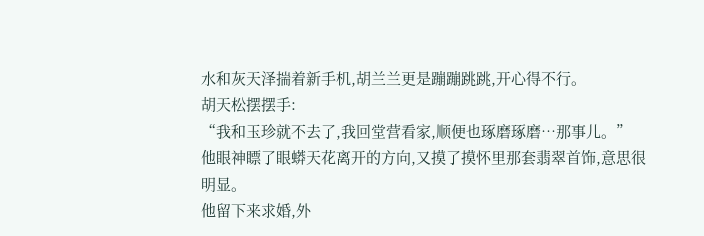水和灰天泽揣着新手机,胡兰兰更是蹦蹦跳跳,开心得不行。
胡天松摆摆手:
“我和玉珍就不去了,我回堂营看家,顺便也琢磨琢磨…那事儿。”
他眼神瞟了眼蟒天花离开的方向,又摸了摸怀里那套翡翠首饰,意思很明显。
他留下来求婚,外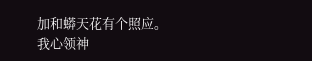加和蟒天花有个照应。
我心领神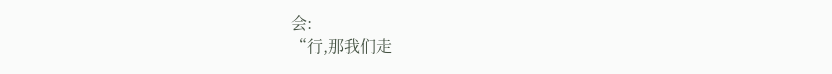会:
“行,那我们走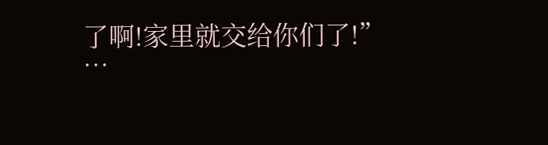了啊!家里就交给你们了!”
…